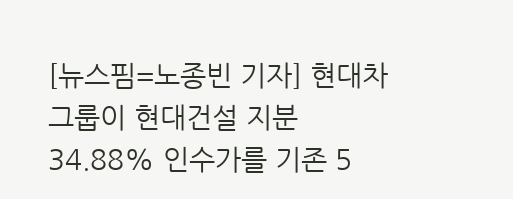[뉴스핌=노종빈 기자] 현대차 그룹이 현대건설 지분 34.88% 인수가를 기존 5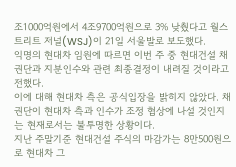조1000억원에서 4조9700억원으로 3% 낮췄다고 월스트리트 저널(WSJ)이 21일 서울발로 보도했다.
익명의 현대차 임원에 따르면 이번 주 중 현대건설 채권단과 지분인수와 관련 최종결정이 내려질 것이라고 전했다.
이에 대해 현대차 측은 공식입장을 밝히지 않았다. 채권단이 현대차 측과 인수가 조정 협상에 나설 것인지는 현재로서는 불투명한 상황이다.
지난 주말기준 현대건설 주식의 마감가는 8만500원으로 현대차 그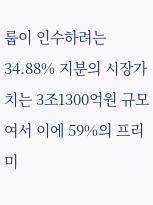룹이 인수하려는 34.88% 지분의 시장가치는 3조1300억원 규모여서 이에 59%의 프리미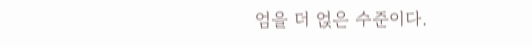엄을 더 얹은 수준이다.